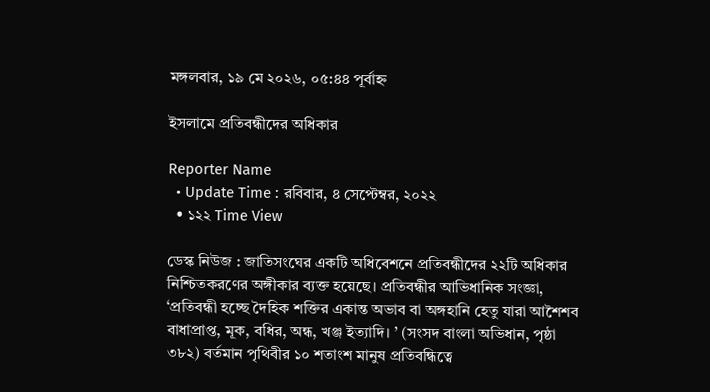মঙ্গলবার, ১৯ মে ২০২৬, ০৫:৪৪ পূর্বাহ্ন

ইসলামে প্রতিবন্ধীদের অধিকার

Reporter Name
  • Update Time : রবিবার, ৪ সেপ্টেম্বর, ২০২২
  • ১২২ Time View

ডেস্ক নিউজ : জাতিসংঘের একটি অধিবেশনে প্রতিবন্ধীদের ২২টি অধিকার নিশ্চিতকরণের অঙ্গীকার ব্যক্ত হয়েছে। প্রতিবন্ধীর আভিধানিক সংজ্ঞা, ‘প্রতিবন্ধী হচ্ছে দৈহিক শক্তির একান্ত অভাব বা অঙ্গহানি হেতু যারা আশৈশব বাধাপ্রাপ্ত, মূক, বধির, অন্ধ, খঞ্জ ইত্যাদি। ’ (সংসদ বাংলা অভিধান, পৃষ্ঠা ৩৮২) বর্তমান পৃথিবীর ১০ শতাংশ মানুষ প্রতিবন্ধিত্বে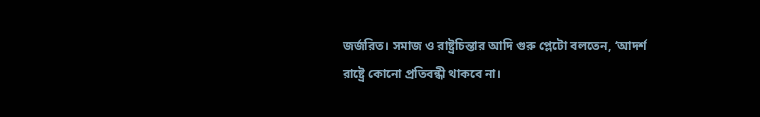জর্জরিত। সমাজ ও রাষ্ট্রচিন্তার আদি গুরু প্লেটো বলতেন, ‘আদর্শ রাষ্ট্রে কোনো প্রতিবন্ধী থাকবে না।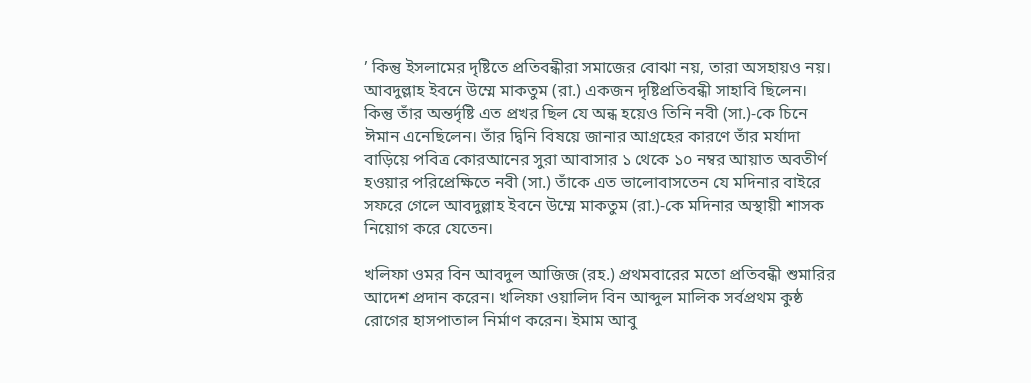’ কিন্তু ইসলামের দৃষ্টিতে প্রতিবন্ধীরা সমাজের বোঝা নয়, তারা অসহায়ও নয়। আবদুল্লাহ ইবনে উম্মে মাকতুম (রা.) একজন দৃষ্টিপ্রতিবন্ধী সাহাবি ছিলেন। কিন্তু তাঁর অন্তর্দৃষ্টি এত প্রখর ছিল যে অন্ধ হয়েও তিনি নবী (সা.)-কে চিনে ঈমান এনেছিলেন। তাঁর দ্বিনি বিষয়ে জানার আগ্রহের কারণে তাঁর মর্যাদা বাড়িয়ে পবিত্র কোরআনের সুরা আবাসার ১ থেকে ১০ নম্বর আয়াত অবতীর্ণ হওয়ার পরিপ্রেক্ষিতে নবী (সা.) তাঁকে এত ভালোবাসতেন যে মদিনার বাইরে সফরে গেলে আবদুল্লাহ ইবনে উম্মে মাকতুম (রা.)-কে মদিনার অস্থায়ী শাসক নিয়োগ করে যেতেন।

খলিফা ওমর বিন আবদুল আজিজ (রহ.) প্রথমবারের মতো প্রতিবন্ধী শুমারির আদেশ প্রদান করেন। খলিফা ওয়ালিদ বিন আব্দুল মালিক সর্বপ্রথম কুষ্ঠ রোগের হাসপাতাল নির্মাণ করেন। ইমাম আবু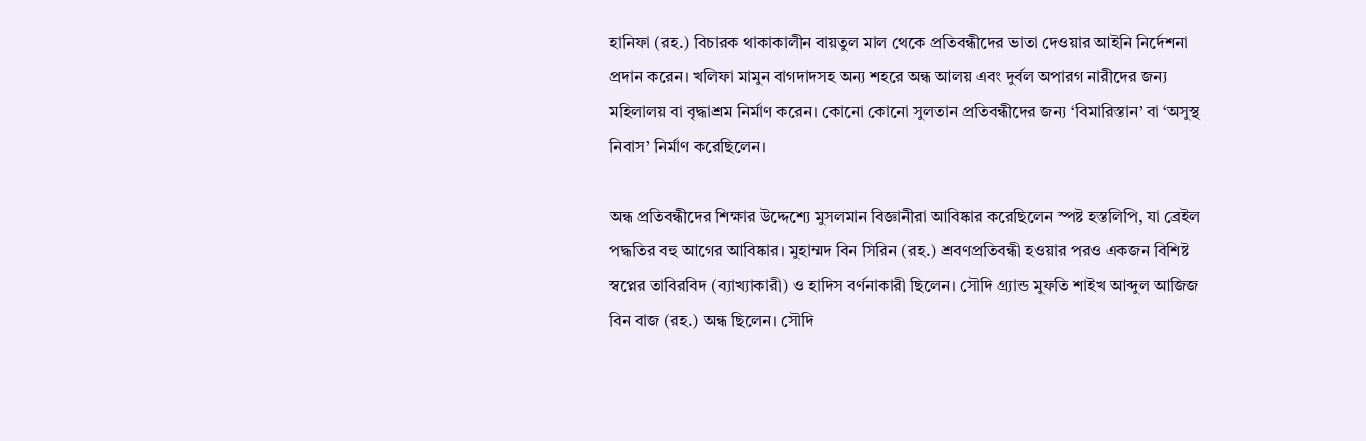হানিফা (রহ.) বিচারক থাকাকালীন বায়তুল মাল থেকে প্রতিবন্ধীদের ভাতা দেওয়ার আইনি নির্দেশনা প্রদান করেন। খলিফা মামুন বাগদাদসহ অন্য শহরে অন্ধ আলয় এবং দুর্বল অপারগ নারীদের জন্য মহিলালয় বা বৃদ্ধাশ্রম নির্মাণ করেন। কোনো কোনো সুলতান প্রতিবন্ধীদের জন্য ‘বিমারিস্তান’ বা ‘অসুস্থ নিবাস’ নির্মাণ করেছিলেন।

অন্ধ প্রতিবন্ধীদের শিক্ষার উদ্দেশ্যে মুসলমান বিজ্ঞানীরা আবিষ্কার করেছিলেন স্পষ্ট হস্তলিপি, যা ব্রেইল পদ্ধতির বহু আগের আবিষ্কার। মুহাম্মদ বিন সিরিন (রহ.) শ্রবণপ্রতিবন্ধী হওয়ার পরও একজন বিশিষ্ট স্বপ্নের তাবিরবিদ (ব্যাখ্যাকারী) ও হাদিস বর্ণনাকারী ছিলেন। সৌদি গ্র্যান্ড মুফতি শাইখ আব্দুল আজিজ বিন বাজ (রহ.) অন্ধ ছিলেন। সৌদি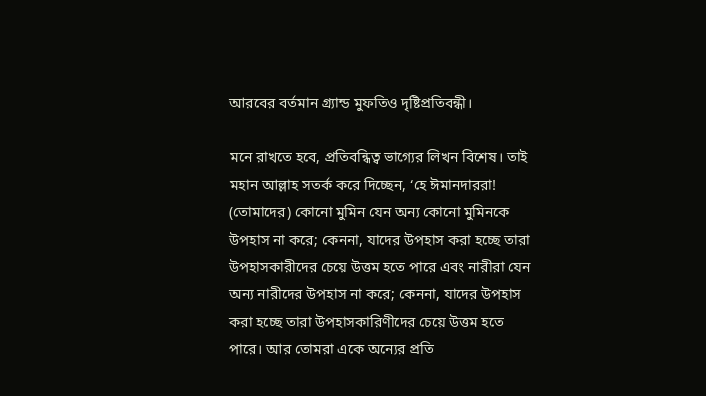আরবের বর্তমান গ্র্যান্ড মুফতিও দৃষ্টিপ্রতিবন্ধী।

মনে রাখতে হবে, প্রতিবন্ধিত্ব ভাগ্যের লিখন বিশেষ। তাই মহান আল্লাহ সতর্ক করে দিচ্ছেন, ‘হে ঈমানদাররা! (তোমাদের) কোনো মুমিন যেন অন্য কোনো মুমিনকে উপহাস না করে; কেননা, যাদের উপহাস করা হচ্ছে তারা উপহাসকারীদের চেয়ে উত্তম হতে পারে এবং নারীরা যেন অন্য নারীদের উপহাস না করে; কেননা, যাদের উপহাস করা হচ্ছে তারা উপহাসকারিণীদের চেয়ে উত্তম হতে পারে। আর তোমরা একে অন্যের প্রতি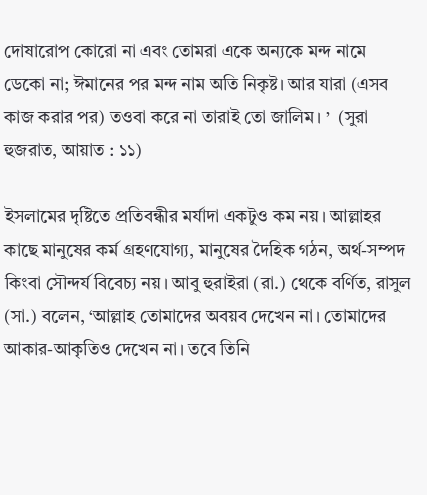দোষারোপ কোরো না এবং তোমরা একে অন্যকে মন্দ নামে ডেকো না; ঈমানের পর মন্দ নাম অতি নিকৃষ্ট। আর যারা (এসব কাজ করার পর) তওবা করে না তারাই তো জালিম। ’  (সুরা হুজরাত, আয়াত : ১১)

ইসলামের দৃষ্টিতে প্রতিবন্ধীর মর্যাদা একটুও কম নয়। আল্লাহর কাছে মানুষের কর্ম গ্রহণযোগ্য, মানুষের দৈহিক গঠন, অর্থ-সম্পদ কিংবা সৌন্দর্য বিবেচ্য নয়। আবু হুরাইরা (রা.) থেকে বর্ণিত, রাসুল (সা.) বলেন, ‘আল্লাহ তোমাদের অবয়ব দেখেন না। তোমাদের আকার-আকৃতিও দেখেন না। তবে তিনি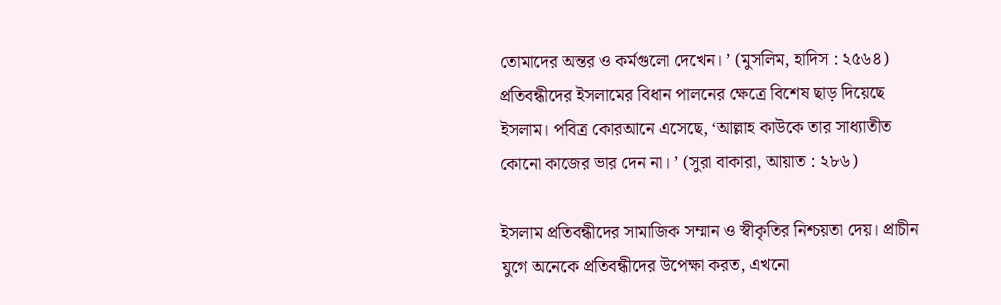তোমাদের অন্তর ও কর্মগুলো দেখেন। ’ (মুসলিম, হাদিস : ২৫৬৪) প্রতিবন্ধীদের ইসলামের বিধান পালনের ক্ষেত্রে বিশেষ ছাড় দিয়েছে ইসলাম। পবিত্র কোরআনে এসেছে, ‘আল্লাহ কাউকে তার সাধ্যাতীত কোনো কাজের ভার দেন না। ’ (সুরা বাকারা, আয়াত : ২৮৬)

ইসলাম প্রতিবন্ধীদের সামাজিক সম্মান ও স্বীকৃতির নিশ্চয়তা দেয়। প্রাচীন যুগে অনেকে প্রতিবন্ধীদের উপেক্ষা করত, এখনো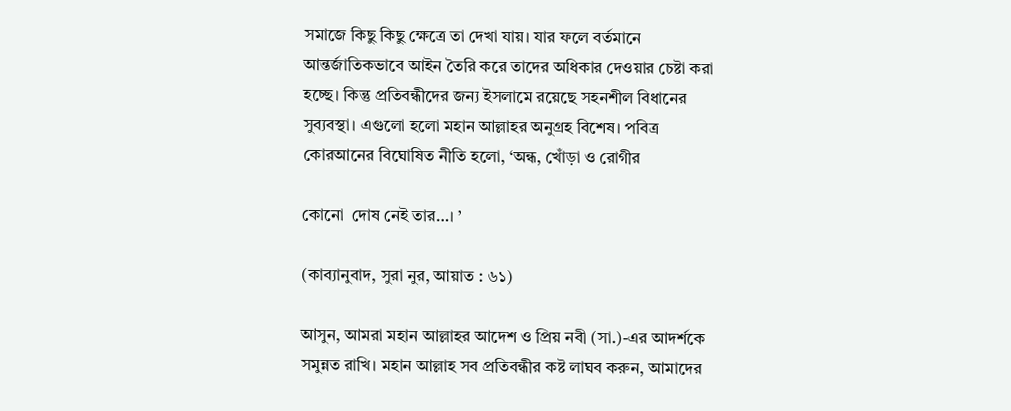সমাজে কিছু কিছু ক্ষেত্রে তা দেখা যায়। যার ফলে বর্তমানে আন্তর্জাতিকভাবে আইন তৈরি করে তাদের অধিকার দেওয়ার চেষ্টা করা হচ্ছে। কিন্তু প্রতিবন্ধীদের জন্য ইসলামে রয়েছে সহনশীল বিধানের সুব্যবস্থা। এগুলো হলো মহান আল্লাহর অনুগ্রহ বিশেষ। পবিত্র কোরআনের বিঘোষিত নীতি হলো, ‘অন্ধ, খোঁড়া ও রোগীর

কোনো  দোষ নেই তার…। ’

(কাব্যানুবাদ, সুরা নুর, আয়াত : ৬১)

আসুন, আমরা মহান আল্লাহর আদেশ ও প্রিয় নবী (সা.)-এর আদর্শকে সমুন্নত রাখি। মহান আল্লাহ সব প্রতিবন্ধীর কষ্ট লাঘব করুন, আমাদের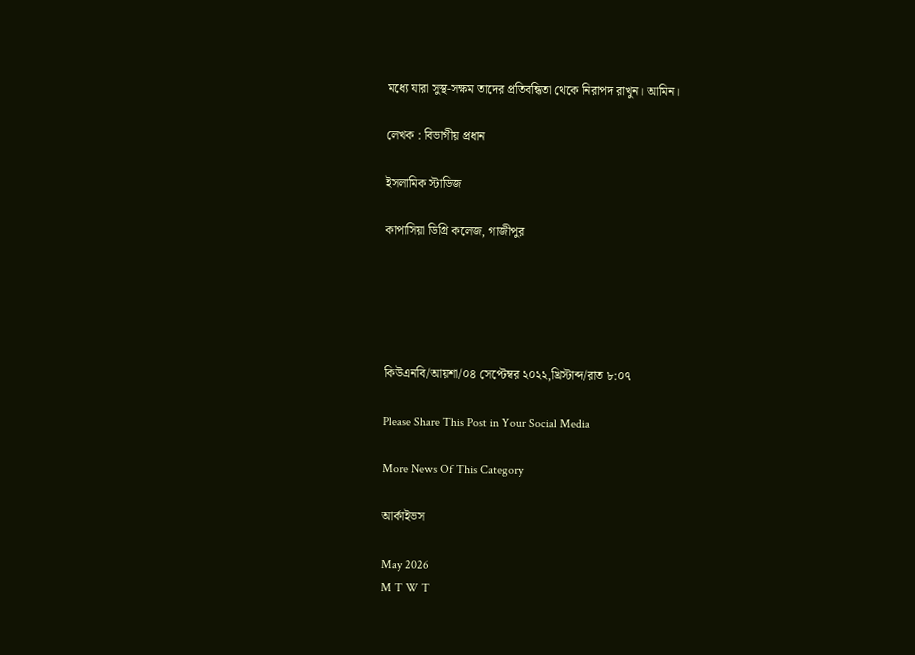মধ্যে যারা সুস্থ-সক্ষম তাদের প্রতিবন্ধিতা থেকে নিরাপদ রাখুন। আমিন।

লেখক : বিভাগীয় প্রধান

ইসলামিক স্টাডিজ

কাপাসিয়া ডিগ্রি কলেজ, গাজীপুর





কিউএনবি/আয়শা/০৪ সেপ্টেম্বর ২০২২,খ্রিস্টাব্দ/রাত ৮:০৭

Please Share This Post in Your Social Media

More News Of This Category

আর্কাইভস

May 2026
M T W T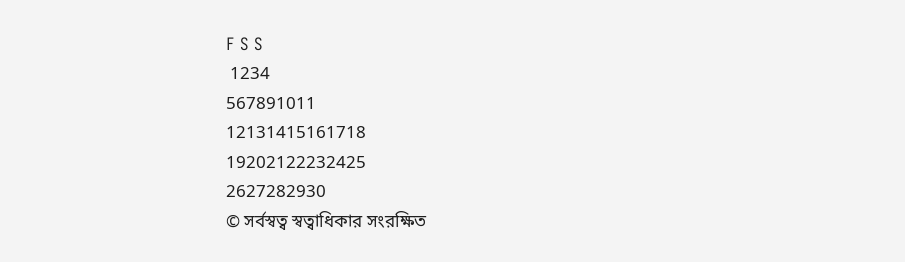F S S
 1234
567891011
12131415161718
19202122232425
2627282930
© সর্বস্বত্ব স্বত্বাধিকার সংরক্ষিত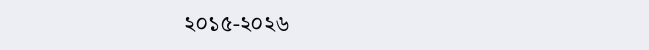২০১৫-২০২৬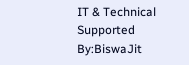IT & Technical Supported By:BiswaJit